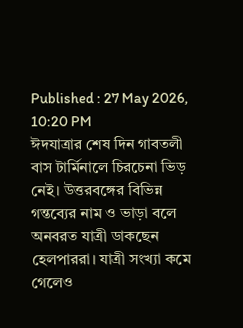Published : 27 May 2026, 10:20 PM
ঈদযাত্রার শেষ দিন গাবতলী বাস টার্মিনালে চিরচেনা ভিড় নেই। উত্তরবঙ্গের বিভিন্ন গন্তব্যের নাম ও ভাড়া বলে অনবরত যাত্রী ডাকছেন হেলপাররা। যাত্রী সংখ্যা কমে গেলেও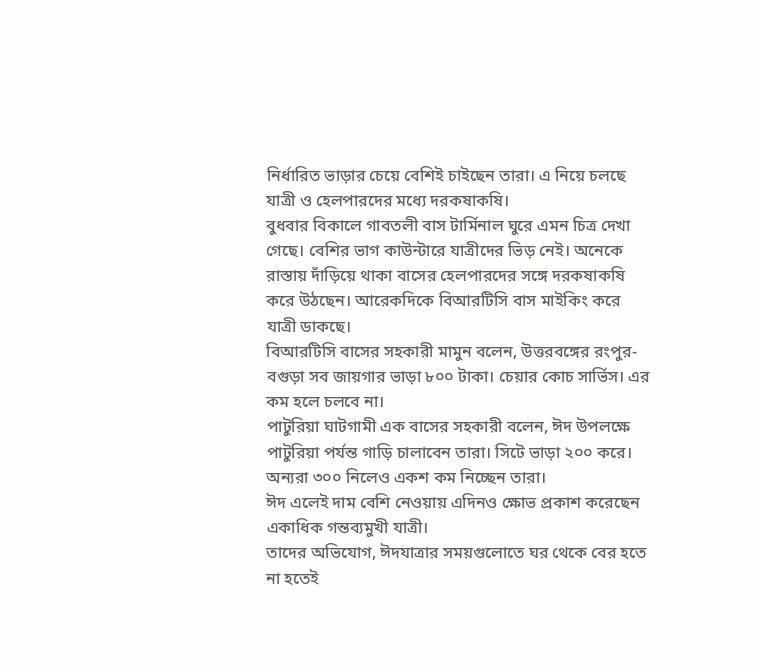নির্ধারিত ভাড়ার চেয়ে বেশিই চাইছেন তারা। এ নিয়ে চলছে যাত্রী ও হেলপারদের মধ্যে দরকষাকষি।
বুধবার বিকালে গাবতলী বাস টার্মিনাল ঘুরে এমন চিত্র দেখা গেছে। বেশির ভাগ কাউন্টারে যাত্রীদের ভিড় নেই। অনেকে রাস্তায় দাঁড়িয়ে থাকা বাসের হেলপারদের সঙ্গে দরকষাকষি করে উঠছেন। আরেকদিকে বিআরটিসি বাস মাইকিং করে যাত্রী ডাকছে।
বিআরটিসি বাসের সহকারী মামুন বলেন, উত্তরবঙ্গের রংপুর-বগুড়া সব জায়গার ভাড়া ৮০০ টাকা। চেয়ার কোচ সার্ভিস। এর কম হলে চলবে না।
পাটুরিয়া ঘাটগামী এক বাসের সহকারী বলেন, ঈদ উপলক্ষে পাটুরিয়া পর্যন্ত গাড়ি চালাবেন তারা। সিটে ভাড়া ২০০ করে। অন্যরা ৩০০ নিলেও একশ কম নিচ্ছেন তারা।
ঈদ এলেই দাম বেশি নেওয়ায় এদিনও ক্ষোভ প্রকাশ করেছেন একাধিক গন্তব্যমুখী যাত্রী।
তাদের অভিযোগ, ঈদযাত্রার সময়গুলোতে ঘর থেকে বের হতে না হতেই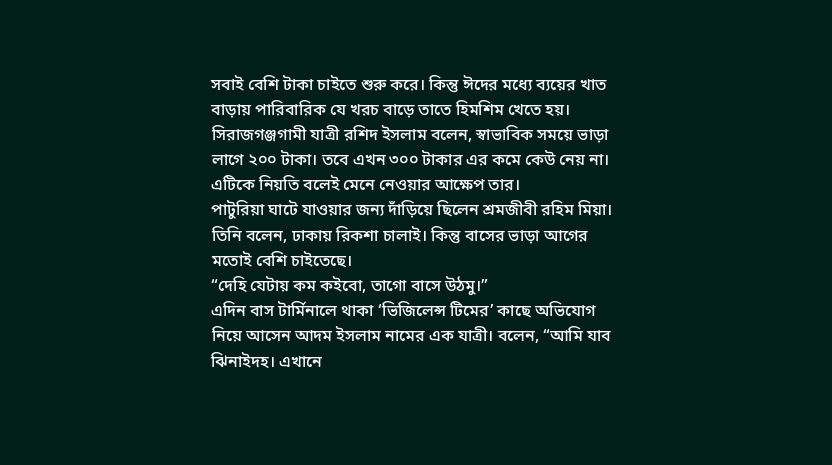সবাই বেশি টাকা চাইতে শুরু করে। কিন্তু ঈদের মধ্যে ব্যয়ের খাত বাড়ায় পারিবারিক যে খরচ বাড়ে তাতে হিমশিম খেতে হয়।
সিরাজগঞ্জগামী যাত্রী রশিদ ইসলাম বলেন, স্বাভাবিক সময়ে ভাড়া লাগে ২০০ টাকা। তবে এখন ৩০০ টাকার এর কমে কেউ নেয় না।
এটিকে নিয়তি বলেই মেনে নেওয়ার আক্ষেপ তার।
পাটুরিয়া ঘাটে যাওয়ার জন্য দাঁড়িয়ে ছিলেন শ্রমজীবী রহিম মিয়া। তিনি বলেন, ঢাকায় রিকশা চালাই। কিন্তু বাসের ভাড়া আগের মতোই বেশি চাইতেছে।
“দেহি যেটায় কম কইবো, তাগো বাসে উঠমু।”
এদিন বাস টার্মিনালে থাকা ‘ভিজিলেন্স টিমের’ কাছে অভিযোগ নিয়ে আসেন আদম ইসলাম নামের এক যাত্রী। বলেন, “আমি যাব ঝিনাইদহ। এখানে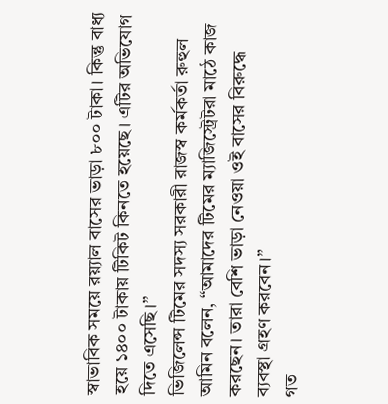স্বাভাবিক সময়ে রয়্যাল বাসের ভাড়া ৮০০ টাকা। কিন্তু বাধ্য হয়ে ১৪০০ টাকায় টিকিট কিনতে হয়েছে। এটির অভিযোগ দিতে এসেছি।”
ভিজিলেন্স টিমের সদস্য সরকারী রাজস্ব কর্মকর্তা রুহুল আমিন বলেন, “আমাদের টিমের ম্যাজিস্ট্রেটরা মাঠে কাজ করছেন। তারা বেশি ভাড়া নেওয়া ওই বাসের বিরুদ্ধে ব্যবস্থা গ্রহণ করবেন।”
গত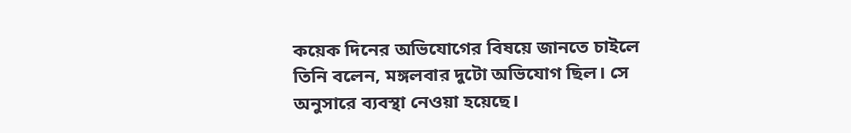কয়েক দিনের অভিযোগের বিষয়ে জানতে চাইলে তিনি বলেন, মঙ্গলবার দুটো অভিযোগ ছিল। সে অনুসারে ব্যবস্থা নেওয়া হয়েছে।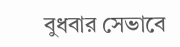বুধবার সেভাবে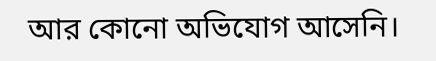আর কোনো অভিযোগ আসেনি।